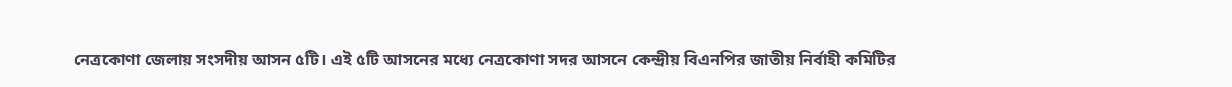নেত্রকোণা জেলায় সংসদীয় আসন ৫টি। এই ৫টি আসনের মধ্যে নেত্রকোণা সদর আসনে কেন্দ্রীয় বিএনপির জাতীয় নির্বাহী কমিটির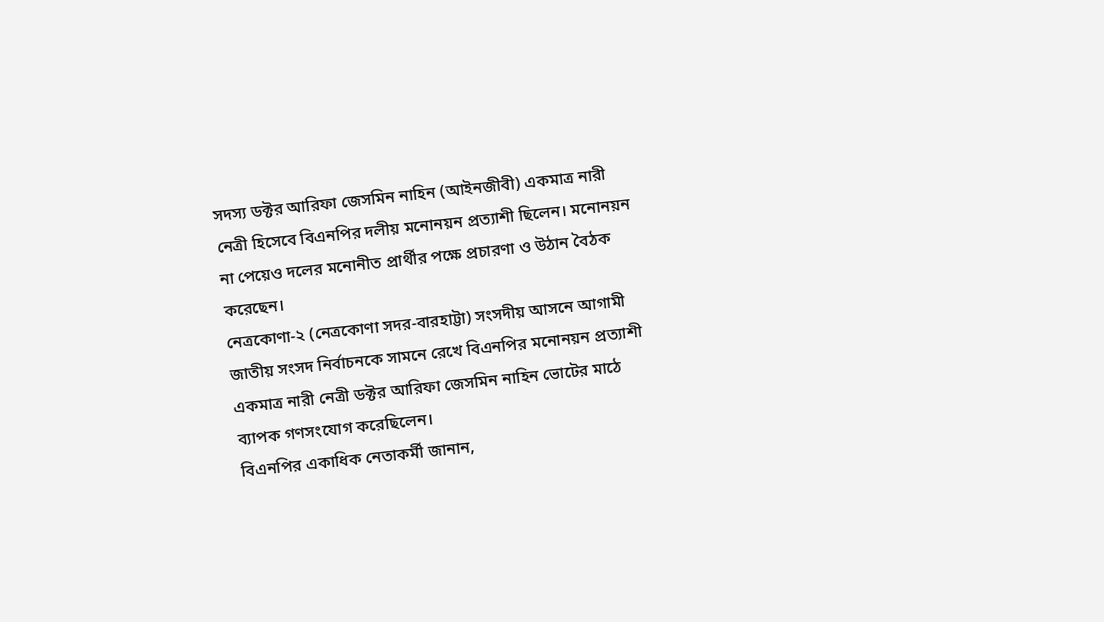সদস্য ডক্টর আরিফা জেসমিন নাহিন (আইনজীবী) একমাত্র নারী নেত্রী হিসেবে বিএনপির দলীয় মনোনয়ন প্রত্যাশী ছিলেন। মনোনয়ন না পেয়েও দলের মনোনীত প্রার্থীর পক্ষে প্রচারণা ও উঠান বৈঠক করেছেন।
নেত্রকোণা-২ (নেত্রকোণা সদর-বারহাট্টা) সংসদীয় আসনে আগামী জাতীয় সংসদ নির্বাচনকে সামনে রেখে বিএনপির মনোনয়ন প্রত্যাশী একমাত্র নারী নেত্রী ডক্টর আরিফা জেসমিন নাহিন ভোটের মাঠে ব্যাপক গণসংযোগ করেছিলেন।
বিএনপির একাধিক নেতাকর্মী জানান,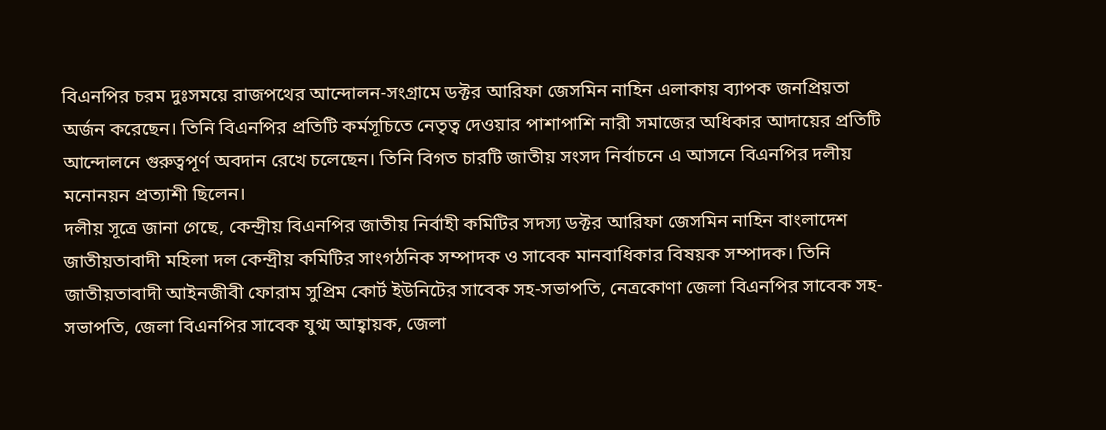বিএনপির চরম দুঃসময়ে রাজপথের আন্দোলন-সংগ্রামে ডক্টর আরিফা জেসমিন নাহিন এলাকায় ব্যাপক জনপ্রিয়তা অর্জন করেছেন। তিনি বিএনপির প্রতিটি কর্মসূচিতে নেতৃত্ব দেওয়ার পাশাপাশি নারী সমাজের অধিকার আদায়ের প্রতিটি আন্দোলনে গুরুত্বপূর্ণ অবদান রেখে চলেছেন। তিনি বিগত চারটি জাতীয় সংসদ নির্বাচনে এ আসনে বিএনপির দলীয় মনোনয়ন প্রত্যাশী ছিলেন।
দলীয় সূত্রে জানা গেছে, কেন্দ্রীয় বিএনপির জাতীয় নির্বাহী কমিটির সদস্য ডক্টর আরিফা জেসমিন নাহিন বাংলাদেশ জাতীয়তাবাদী মহিলা দল কেন্দ্রীয় কমিটির সাংগঠনিক সম্পাদক ও সাবেক মানবাধিকার বিষয়ক সম্পাদক। তিনি জাতীয়তাবাদী আইনজীবী ফোরাম সুপ্রিম কোর্ট ইউনিটের সাবেক সহ-সভাপতি, নেত্রকোণা জেলা বিএনপির সাবেক সহ-সভাপতি, জেলা বিএনপির সাবেক যুগ্ম আহ্বায়ক, জেলা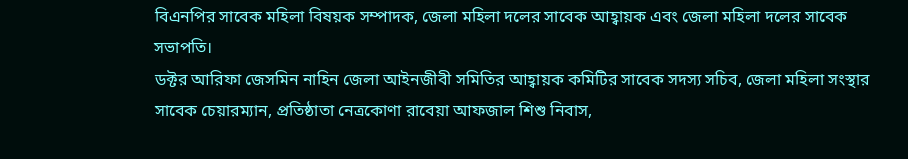বিএনপির সাবেক মহিলা বিষয়ক সম্পাদক, জেলা মহিলা দলের সাবেক আহ্বায়ক এবং জেলা মহিলা দলের সাবেক সভাপতি।
ডক্টর আরিফা জেসমিন নাহিন জেলা আইনজীবী সমিতির আহ্বায়ক কমিটির সাবেক সদস্য সচিব, জেলা মহিলা সংস্থার সাবেক চেয়ারম্যান, প্রতিষ্ঠাতা নেত্রকোণা রাবেয়া আফজাল শিশু নিবাস,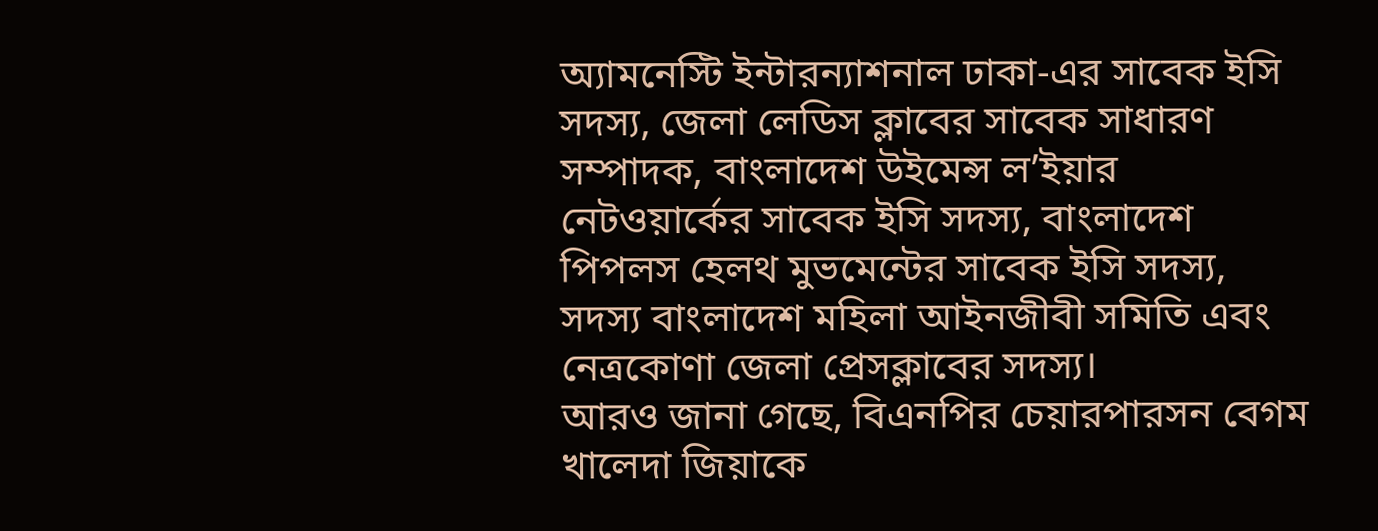অ্যামনেস্টি ইন্টারন্যাশনাল ঢাকা-এর সাবেক ইসি সদস্য, জেলা লেডিস ক্লাবের সাবেক সাধারণ সম্পাদক, বাংলাদেশ উইমেন্স ল’ইয়ার নেটওয়ার্কের সাবেক ইসি সদস্য, বাংলাদেশ পিপলস হেলথ মুভমেন্টের সাবেক ইসি সদস্য, সদস্য বাংলাদেশ মহিলা আইনজীবী সমিতি এবং নেত্রকোণা জেলা প্রেসক্লাবের সদস্য।
আরও জানা গেছে, বিএনপির চেয়ারপারসন বেগম খালেদা জিয়াকে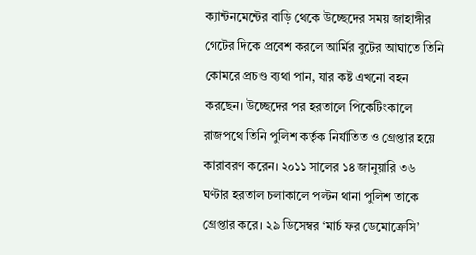ক্যান্টনমেন্টের বাড়ি থেকে উচ্ছেদের সময় জাহাঙ্গীর গেটের দিকে প্রবেশ করলে আর্মির বুটের আঘাতে তিনি কোমরে প্রচণ্ড ব্যথা পান, যার কষ্ট এখনো বহন করছেন। উচ্ছেদের পর হরতালে পিকেটিংকালে রাজপথে তিনি পুলিশ কর্তৃক নির্যাতিত ও গ্রেপ্তার হয়ে কারাবরণ করেন। ২০১১ সালের ১৪ জানুয়ারি ৩৬ ঘণ্টার হরতাল চলাকালে পল্টন থানা পুলিশ তাকে গ্রেপ্তার করে। ২৯ ডিসেম্বর ‘মার্চ ফর ডেমোক্রেসি’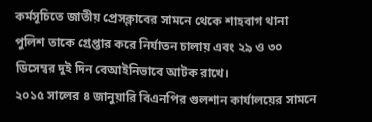কর্মসূচিতে জাতীয় প্রেসক্লাবের সামনে থেকে শাহবাগ থানা পুলিশ তাকে গ্রেপ্তার করে নির্যাতন চালায় এবং ২৯ ও ৩০ ডিসেম্বর দুই দিন বেআইনিভাবে আটক রাখে।
২০১৫ সালের ৪ জানুয়ারি বিএনপির গুলশান কার্যালয়ের সামনে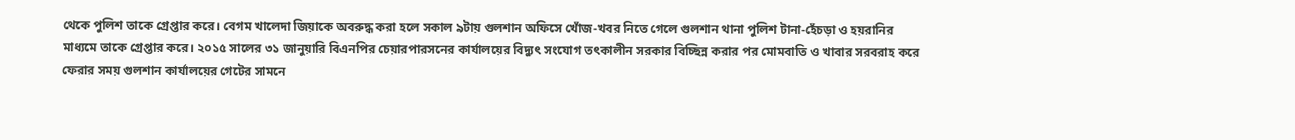থেকে পুলিশ তাকে গ্রেপ্তার করে। বেগম খালেদা জিয়াকে অবরুদ্ধ করা হলে সকাল ৯টায় গুলশান অফিসে খোঁজ-খবর নিতে গেলে গুলশান থানা পুলিশ টানা-হেঁচড়া ও হয়রানির মাধ্যমে তাকে গ্রেপ্তার করে। ২০১৫ সালের ৩১ জানুয়ারি বিএনপির চেয়ারপারসনের কার্যালয়ের বিদ্যুৎ সংযোগ তৎকালীন সরকার বিচ্ছিন্ন করার পর মোমবাতি ও খাবার সরবরাহ করে ফেরার সময় গুলশান কার্যালয়ের গেটের সামনে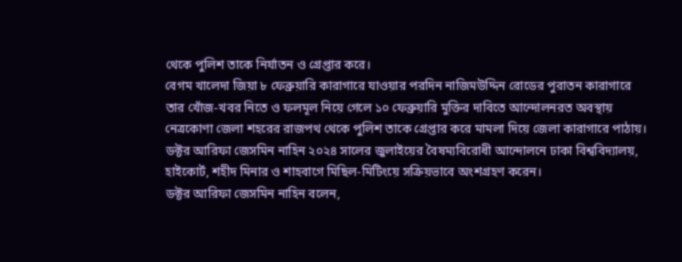থেকে পুলিশ তাকে নির্যাতন ও গ্রেপ্তার করে।
বেগম খালেদা জিয়া ৮ ফেব্রুয়ারি কারাগারে যাওয়ার পরদিন নাজিমউদ্দিন রোডের পুরাতন কারাগারে তার খোঁজ-খবর নিতে ও ফলমূল নিয়ে গেলে ১০ ফেব্রুয়ারি মুক্তির দাবিতে আন্দোলনরত অবস্থায় নেত্রকোণা জেলা শহরের রাজপথ থেকে পুলিশ তাকে গ্রেপ্তার করে মামলা দিয়ে জেলা কারাগারে পাঠায়। ডক্টর আরিফা জেসমিন নাহিন ২০২৪ সালের জুলাইয়ের বৈষম্যবিরোধী আন্দোলনে ঢাকা বিশ্ববিদ্যালয়, হাইকোর্ট, শহীদ মিনার ও শাহবাগে মিছিল-মিটিংয়ে সক্রিয়ভাবে অংশগ্রহণ করেন।
ডক্টর আরিফা জেসমিন নাহিন বলেন,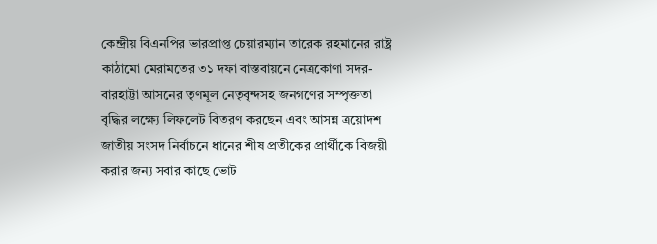কেন্দ্রীয় বিএনপির ভারপ্রাপ্ত চেয়ারম্যান তারেক রহমানের রাষ্ট্র কাঠামো মেরামতের ৩১ দফা বাস্তবায়নে নেত্রকোণা সদর-বারহাট্টা আসনের তৃণমূল নেতৃবৃন্দসহ জনগণের সম্পৃক্ততা বৃদ্ধির লক্ষ্যে লিফলেট বিতরণ করছেন এবং আসন্ন ত্রয়োদশ জাতীয় সংসদ নির্বাচনে ধানের শীষ প্রতীকের প্রার্থীকে বিজয়ী করার জন্য সবার কাছে ভোট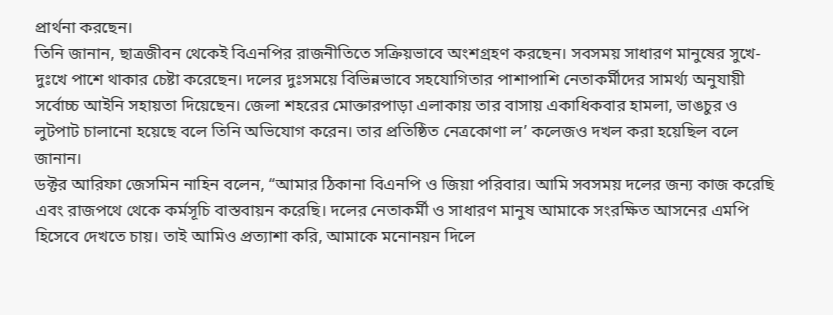প্রার্থনা করছেন।
তিনি জানান, ছাত্রজীবন থেকেই বিএনপির রাজনীতিতে সক্রিয়ভাবে অংশগ্রহণ করছেন। সবসময় সাধারণ মানুষের সুখে-দুঃখে পাশে থাকার চেষ্টা করেছেন। দলের দুঃসময়ে বিভিন্নভাবে সহযোগিতার পাশাপাশি নেতাকর্মীদের সামর্থ্য অনুযায়ী সর্বোচ্চ আইনি সহায়তা দিয়েছেন। জেলা শহরের মোক্তারপাড়া এলাকায় তার বাসায় একাধিকবার হামলা, ভাঙচুর ও লুটপাট চালানো হয়েছে বলে তিনি অভিযোগ করেন। তার প্রতিষ্ঠিত নেত্রকোণা ল’ কলেজও দখল করা হয়েছিল বলে জানান।
ডক্টর আরিফা জেসমিন নাহিন বলেন, “আমার ঠিকানা বিএনপি ও জিয়া পরিবার। আমি সবসময় দলের জন্য কাজ করেছি এবং রাজপথে থেকে কর্মসূচি বাস্তবায়ন করেছি। দলের নেতাকর্মী ও সাধারণ মানুষ আমাকে সংরক্ষিত আসনের এমপি হিসেবে দেখতে চায়। তাই আমিও প্রত্যাশা করি, আমাকে মনোনয়ন দিলে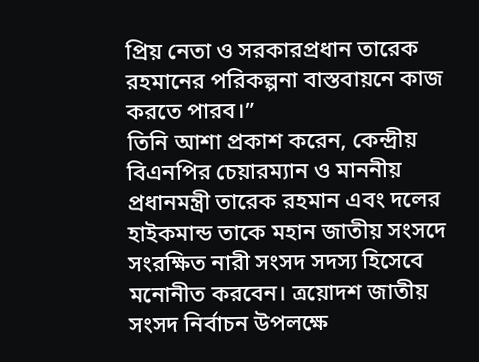প্রিয় নেতা ও সরকারপ্রধান তারেক রহমানের পরিকল্পনা বাস্তবায়নে কাজ করতে পারব।”
তিনি আশা প্রকাশ করেন, কেন্দ্রীয় বিএনপির চেয়ারম্যান ও মাননীয় প্রধানমন্ত্রী তারেক রহমান এবং দলের হাইকমান্ড তাকে মহান জাতীয় সংসদে সংরক্ষিত নারী সংসদ সদস্য হিসেবে মনোনীত করবেন। ত্রয়োদশ জাতীয় সংসদ নির্বাচন উপলক্ষে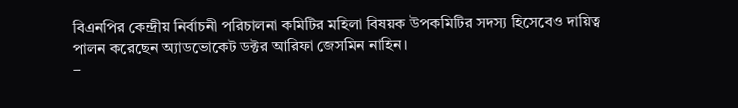বিএনপির কেন্দ্রীয় নির্বাচনী পরিচালনা কমিটির মহিলা বিষয়ক উপকমিটির সদস্য হিসেবেও দায়িত্ব পালন করেছেন অ্যাডভোকেট ডক্টর আরিফা জেসমিন নাহিন।
–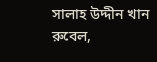সালাহ উদ্দীন খান রুবেল,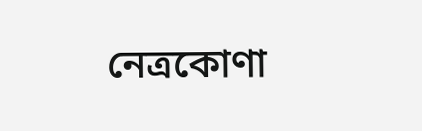নেত্রকোণা